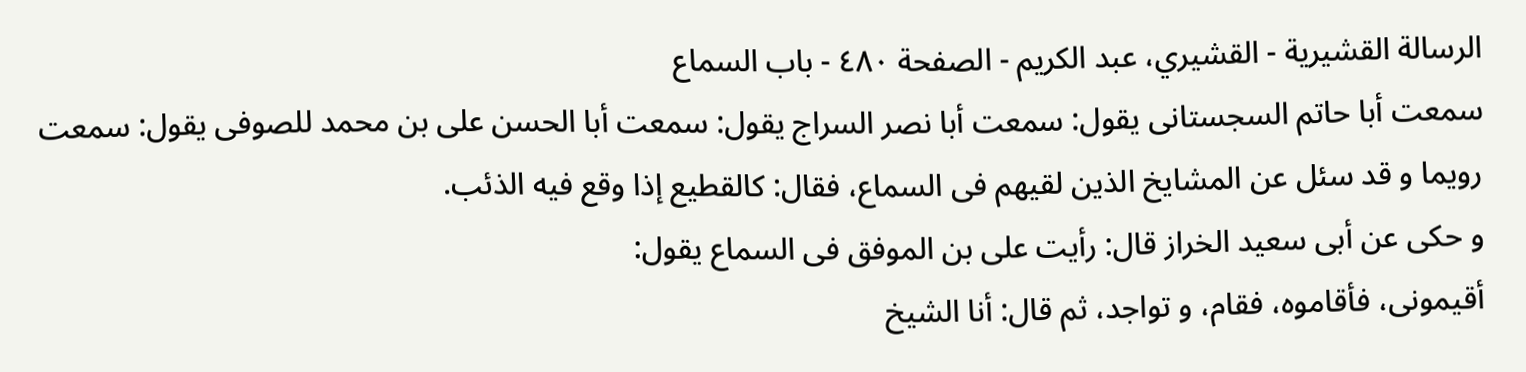الرسالة القشيرية - القشيري، عبد الكريم - الصفحة ٤٨٠ - باب السماع
سمعت أبا حاتم السجستانى يقول: سمعت أبا نصر السراج يقول: سمعت أبا الحسن على بن محمد للصوفى يقول: سمعت رويما و قد سئل عن المشايخ الذين لقيهم فى السماع، فقال: كالقطيع إذا وقع فيه الذئب.
و حكى عن أبى سعيد الخراز قال: رأيت على بن الموفق فى السماع يقول:
أقيمونى، فأقاموه، فقام، و تواجد، ثم قال: أنا الشيخ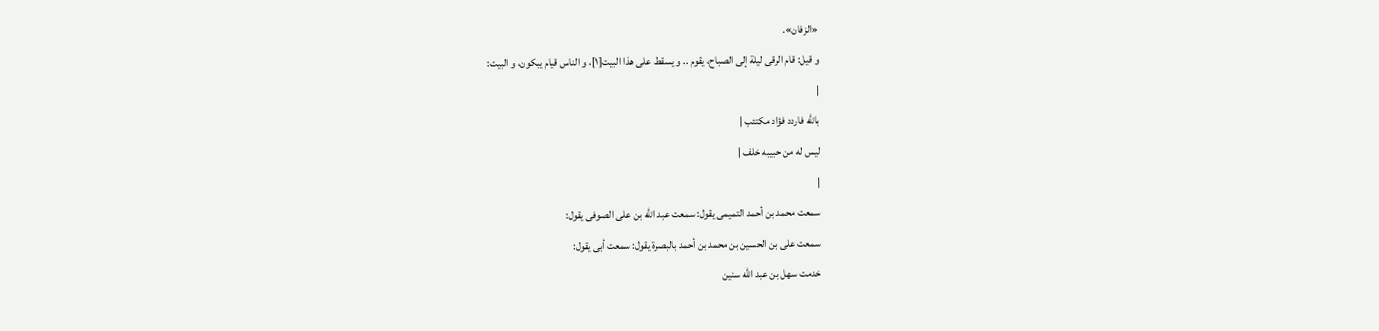«الزفان».
و قيل: قام الرقى ليلة إلى الصباح، يقوم .. و يسقط على هذا البيت[١]، و الناس قيام يبكون، و البيت:
|
باللّه فاردد فؤاد مكتئب |
ليس له من حبيبه خلف |
|
سمعت محمد بن أحمد التميمى يقول: سمعت عبد اللّه بن على الصوفى يقول:
سمعت على بن الحسين بن محمد بن أحمد بالبصرة يقول: سمعت أبى يقول:
خدمت سهل بن عبد اللّه سنين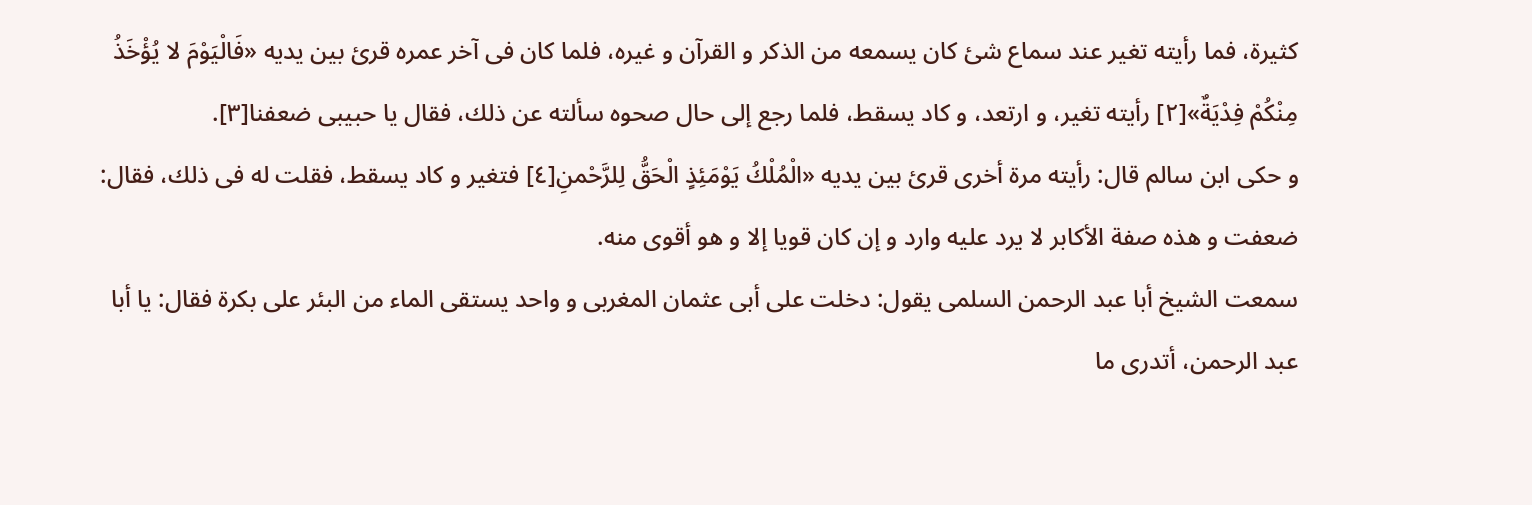كثيرة، فما رأيته تغير عند سماع شئ كان يسمعه من الذكر و القرآن و غيره، فلما كان فى آخر عمره قرئ بين يديه «فَالْيَوْمَ لا يُؤْخَذُ مِنْكُمْ فِدْيَةٌ»[٢] رأيته تغير، و ارتعد، و كاد يسقط، فلما رجع إلى حال صحوه سألته عن ذلك، فقال يا حبيبى ضعفنا[٣].
و حكى ابن سالم قال: رأيته مرة أخرى قرئ بين يديه «الْمُلْكُ يَوْمَئِذٍ الْحَقُّ لِلرَّحْمنِ[٤] فتغير و كاد يسقط، فقلت له فى ذلك، فقال: ضعفت و هذه صفة الأكابر لا يرد عليه وارد و إن كان قويا إلا و هو أقوى منه.
سمعت الشيخ أبا عبد الرحمن السلمى يقول: دخلت على أبى عثمان المغربى و واحد يستقى الماء من البئر على بكرة فقال: يا أبا عبد الرحمن، أتدرى ما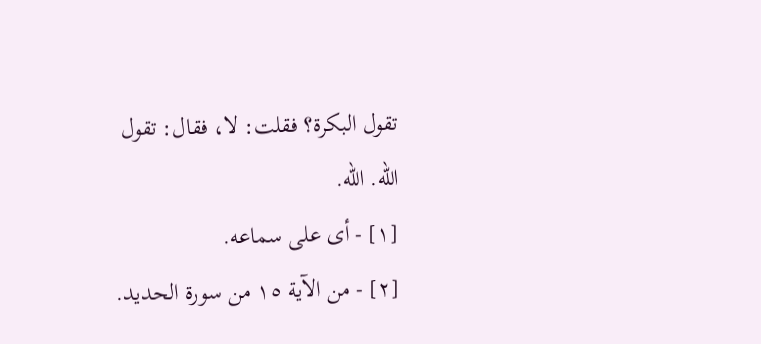تقول البكرة؟ فقلت: لا، فقال: تقول اللّه. اللّه.
[١] - أى على سماعه.
[٢] - من الآية ١٥ من سورة الحديد.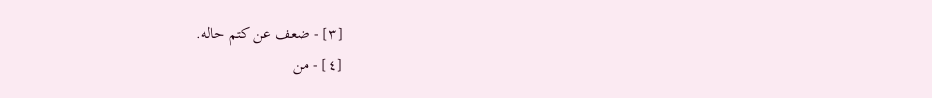[٣] - ضعف عن كتم حاله.
[٤] - من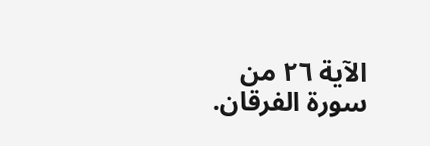الآية ٢٦ من سورة الفرقان.